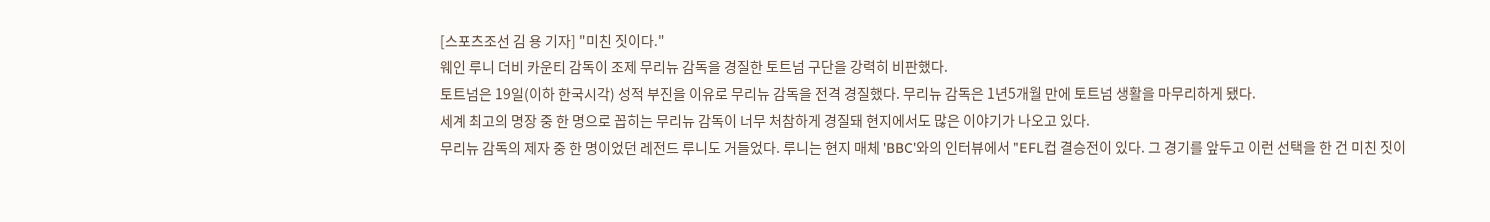[스포츠조선 김 용 기자] "미친 짓이다."
웨인 루니 더비 카운티 감독이 조제 무리뉴 감독을 경질한 토트넘 구단을 강력히 비판했다.
토트넘은 19일(이하 한국시각) 성적 부진을 이유로 무리뉴 감독을 전격 경질했다. 무리뉴 감독은 1년5개월 만에 토트넘 생활을 마무리하게 됐다.
세계 최고의 명장 중 한 명으로 꼽히는 무리뉴 감독이 너무 처참하게 경질돼 현지에서도 많은 이야기가 나오고 있다.
무리뉴 감독의 제자 중 한 명이었던 레전드 루니도 거들었다. 루니는 현지 매체 'BBC'와의 인터뷰에서 "EFL컵 결승전이 있다. 그 경기를 앞두고 이런 선택을 한 건 미친 짓이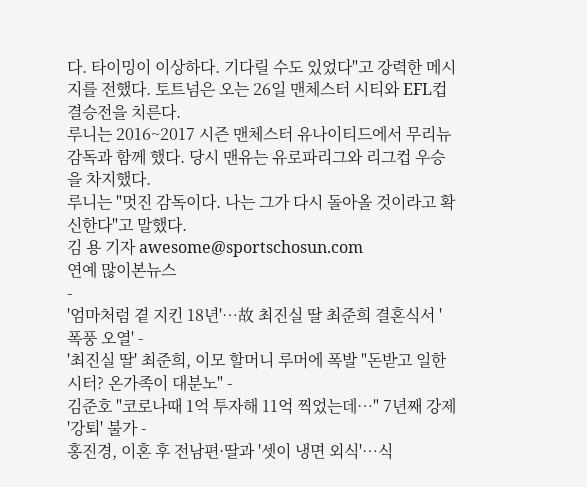다. 타이밍이 이상하다. 기다릴 수도 있었다"고 강력한 메시지를 전했다. 토트넘은 오는 26일 맨체스터 시티와 EFL컵 결승전을 치른다.
루니는 2016~2017 시즌 맨체스터 유나이티드에서 무리뉴 감독과 함께 했다. 당시 맨유는 유로파리그와 리그컵 우승을 차지했다.
루니는 "멋진 감독이다. 나는 그가 다시 돌아올 것이라고 확신한다"고 말했다.
김 용 기자 awesome@sportschosun.com
연예 많이본뉴스
-
'엄마처럼 곁 지킨 18년'…故 최진실 딸 최준희 결혼식서 '폭풍 오열' -
'최진실 딸' 최준희, 이모 할머니 루머에 폭발 "돈받고 일한 시터? 온가족이 대분노" -
김준호 "코로나때 1억 투자해 11억 찍었는데…" 7년째 강제 '강퇴' 불가 -
홍진경, 이혼 후 전남편·딸과 '셋이 냉면 외식'…식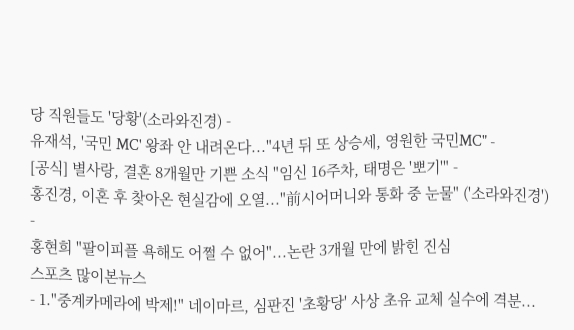당 직원들도 '당황'(소라와진경) -
유재석, '국민 MC' 왕좌 안 내려온다..."4년 뒤 또 상승세, 영원한 국민MC" -
[공식] 별사랑, 결혼 8개월만 기쁜 소식 "임신 16주차, 태명은 '뽀기'" -
홍진경, 이혼 후 찾아온 현실감에 오열..."前시어머니와 통화 중 눈물" ('소라와진경') -
홍현희 "팔이피플 욕해도 어쩔 수 없어"...논란 3개월 만에 밝힌 진심
스포츠 많이본뉴스
- 1."중계카메라에 박제!" 네이마르, 심판진 '초황당' 사상 초유 교체 실수에 격분...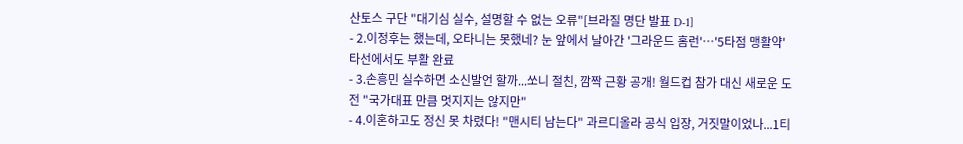산토스 구단 "대기심 실수, 설명할 수 없는 오류"[브라질 명단 발표 D-1]
- 2.이정후는 했는데, 오타니는 못했네? 눈 앞에서 날아간 '그라운드 홈런'…'5타점 맹활약' 타선에서도 부활 완료
- 3.손흥민 실수하면 소신발언 할까...쏘니 절친, 깜짝 근황 공개! 월드컵 참가 대신 새로운 도전 "국가대표 만큼 멋지지는 않지만"
- 4.이혼하고도 정신 못 차렸다! "맨시티 남는다" 과르디올라 공식 입장, 거짓말이었나...1티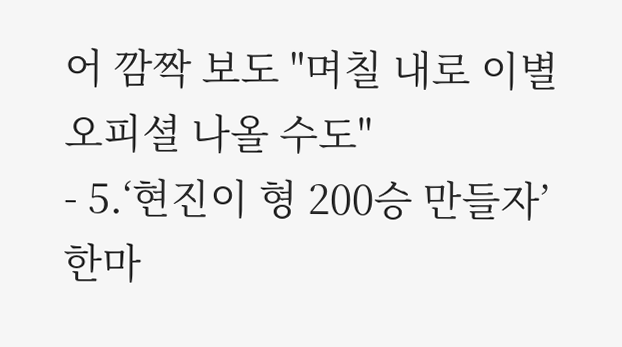어 깜짝 보도 "며칠 내로 이별 오피셜 나올 수도"
- 5.‘현진이 형 200승 만들자’ 한마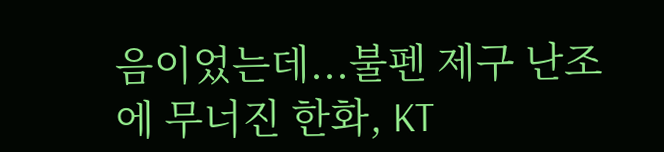음이었는데...불펜 제구 난조에 무너진 한화, KT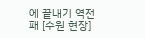에 끝내기 역전패 [수원 현장]